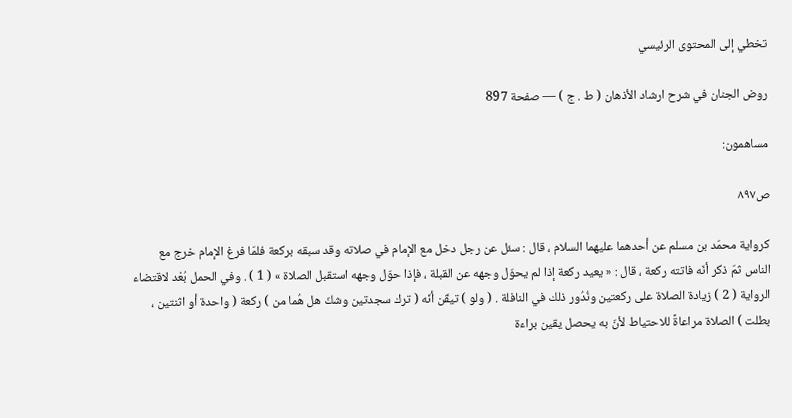تخطي إلى المحتوى الرئيسي

روض الجنان في شرح ارشاد الأذهان ( ط . ج ) — صفحة 897

مساهمون:

ص٨٩٧

كرواية محمّد بن مسلم عن أحدهما عليهما السلام ، قال : سئل عن رجل دخل مع الإمام في صلاته وقد سبقه بركعة فلمّا فرغ الإمام خرج مع الناس ثمّ ذكر أنّه فاتته ركعة ، قال : « يعيد ركعة إذا لم يحوّل وجهه عن القبلة ، فإذا حوّل وجهه استقبل الصلاة » ( 1 ) . وفي الحمل بُعْد لاقتضاء الرواية ( 2 ) زيادة الصلاة على ركعتين ونُدُور ذلك في النافلة . ( ولو ) تيقّن أنّه ( ترك سجدتين وشكّ هل هُما من ) ركعة ( واحدة أو اثنتين ، بطلت ) الصلاة مراعاةً للاحتياط لأنّ به يحصل يقين براءة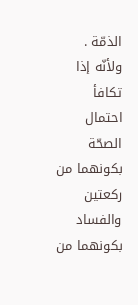الذمّة . ولأنّه إذا تكافأ احتمال الصحّة بكونهما من ركعتين والفساد بكونهما من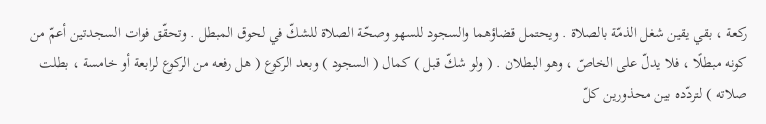ركعة ، بقي يقين شغل الذمّة بالصلاة . ويحتمل قضاؤهما والسجود للسهو وصحّة الصلاة للشكّ في لحوق المبطل . وتحقّق فوات السجدتين أعمّ من كونه مبطلًا ، فلا يدلّ على الخاصّ ، وهو البطلان . ( ولو شكّ قبل ) كمال ( السجود ) وبعد الركوع ( هل رفعه من الركوع لرابعة أو خامسة ، بطلت صلاته ) لتردّده بين محذورين كلّ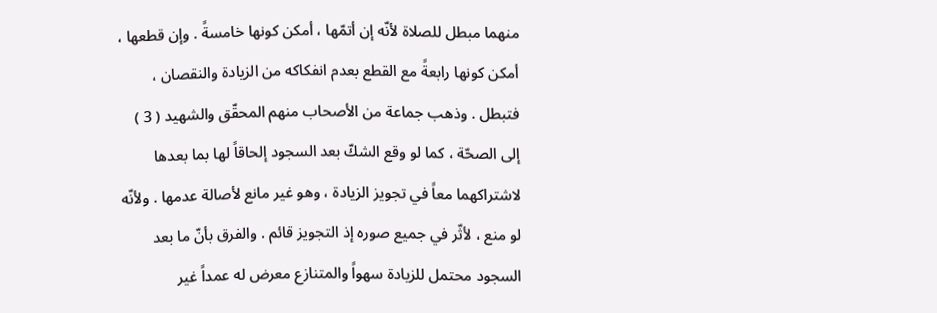منهما مبطل للصلاة لأنّه إن أتمّها ، أمكن كونها خامسةً . وإن قطعها ، أمكن كونها رابعةً مع القطع بعدم انفكاكه من الزيادة والنقصان ، فتبطل . وذهب جماعة من الأصحاب منهم المحقّق والشهيد ( 3 ) إلى الصحّة ، كما لو وقع الشكّ بعد السجود إلحاقاً لها بما بعدها لاشتراكهما معاً في تجويز الزيادة ، وهو غير مانع لأصالة عدمها . ولأنّه لو منع ، لأثّر في جميع صوره إذ التجويز قائم . والفرق بأنّ ما بعد السجود محتمل للزيادة سهواً والمتنازع معرض له عمداً غير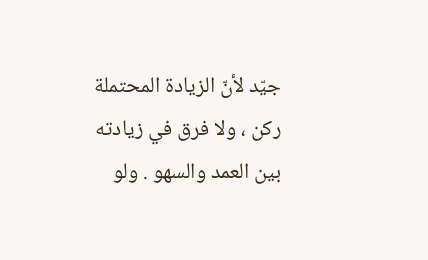جيّد لأنّ الزيادة المحتملة ركن ، ولا فرق في زيادته بين العمد والسهو . ولو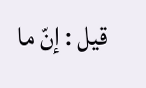قيل : إنّ ما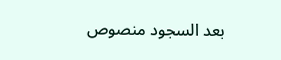بعد السجود منصوص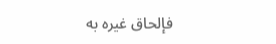فإلحاق غيره به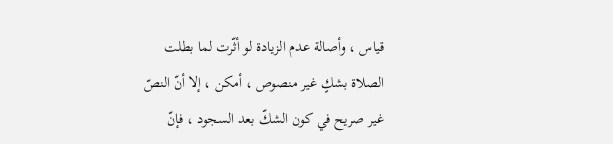قياس ، وأصالة عدم الزيادة لو أثّرت لما بطلت الصلاة بشكٍ غير منصوص ، أمكن ، إلا أنّ النصّ غير صريح في كون الشكّ بعد السجود ، فإنّ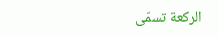الركعة تسمّى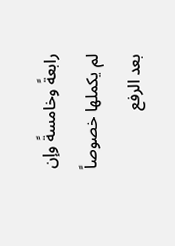رابعةً وخامسةً وإن لم يكملها خصوصاً بعد الرفع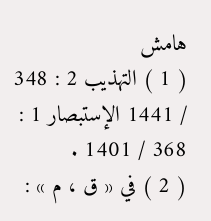هامش
( 1 ) التهذيب 2 : 348 / 1441 الإستبصار 1 : 368 / 1401 .
( 2 ) في « ق ، م » :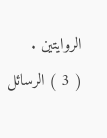الروايتين .
( 3 ) الرسائل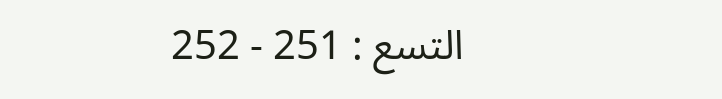التسع : 251 - 252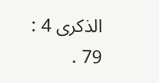الذكرى 4 : 79 .